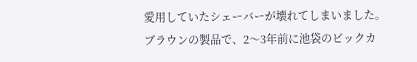愛用していたシェーバーが壊れてしまいました。
ブラウンの製品で、2〜3年前に池袋のビックカ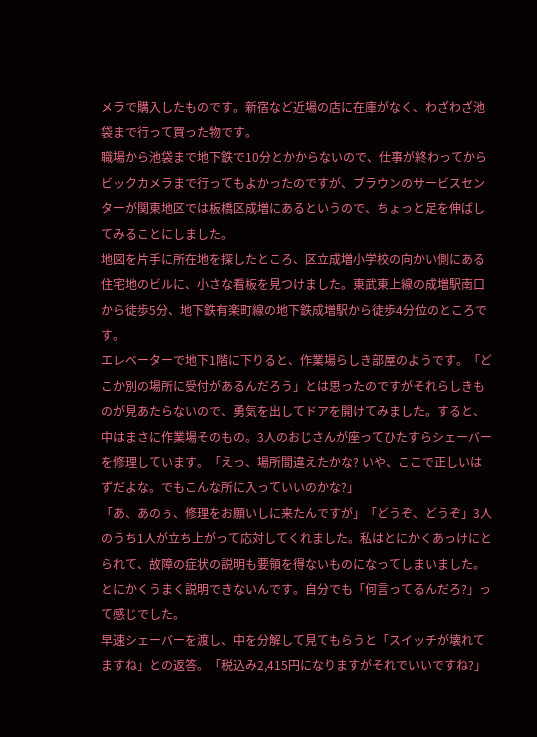メラで購入したものです。新宿など近場の店に在庫がなく、わざわざ池袋まで行って買った物です。
職場から池袋まで地下鉄で10分とかからないので、仕事が終わってからビックカメラまで行ってもよかったのですが、ブラウンのサービスセンターが関東地区では板橋区成増にあるというので、ちょっと足を伸ばしてみることにしました。
地図を片手に所在地を探したところ、区立成増小学校の向かい側にある住宅地のビルに、小さな看板を見つけました。東武東上線の成増駅南口から徒歩5分、地下鉄有楽町線の地下鉄成増駅から徒歩4分位のところです。
エレベーターで地下1階に下りると、作業場らしき部屋のようです。「どこか別の場所に受付があるんだろう」とは思ったのですがそれらしきものが見あたらないので、勇気を出してドアを開けてみました。すると、中はまさに作業場そのもの。3人のおじさんが座ってひたすらシェーバーを修理しています。「えっ、場所間違えたかな? いや、ここで正しいはずだよな。でもこんな所に入っていいのかな?」
「あ、あのぅ、修理をお願いしに来たんですが」「どうぞ、どうぞ」3人のうち1人が立ち上がって応対してくれました。私はとにかくあっけにとられて、故障の症状の説明も要領を得ないものになってしまいました。とにかくうまく説明できないんです。自分でも「何言ってるんだろ?」って感じでした。
早速シェーバーを渡し、中を分解して見てもらうと「スイッチが壊れてますね」との返答。「税込み2,415円になりますがそれでいいですね?」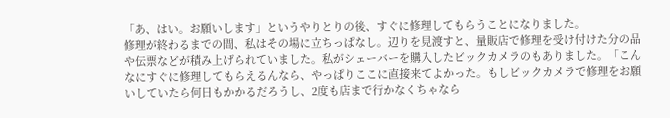「あ、はい。お願いします」というやりとりの後、すぐに修理してもらうことになりました。
修理が終わるまでの間、私はその場に立ちっぱなし。辺りを見渡すと、量販店で修理を受け付けた分の品や伝票などが積み上げられていました。私がシェーバーを購入したビックカメラのもありました。「こんなにすぐに修理してもらえるんなら、やっぱりここに直接来てよかった。もしビックカメラで修理をお願いしていたら何日もかかるだろうし、2度も店まで行かなくちゃなら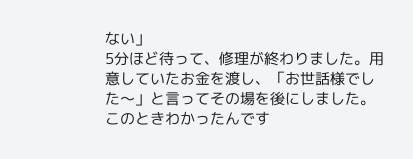ない」
5分ほど待って、修理が終わりました。用意していたお金を渡し、「お世話様でした〜」と言ってその場を後にしました。このときわかったんです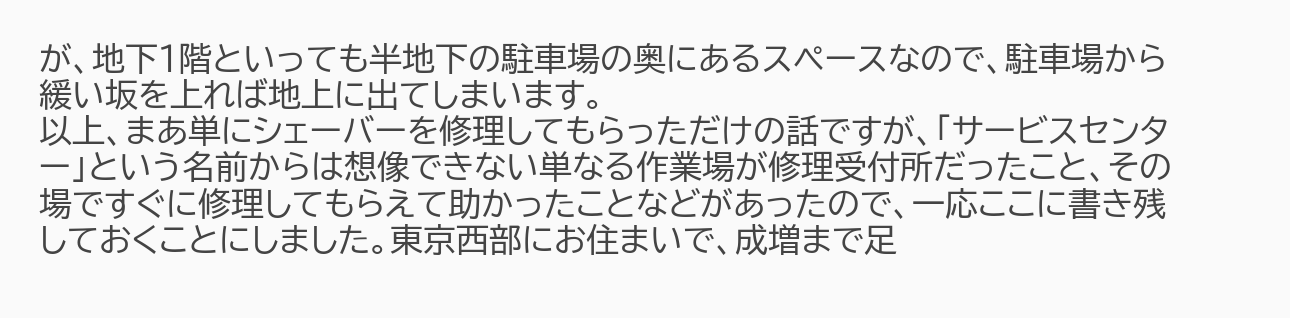が、地下1階といっても半地下の駐車場の奥にあるスペースなので、駐車場から緩い坂を上れば地上に出てしまいます。
以上、まあ単にシェーバーを修理してもらっただけの話ですが、「サービスセンター」という名前からは想像できない単なる作業場が修理受付所だったこと、その場ですぐに修理してもらえて助かったことなどがあったので、一応ここに書き残しておくことにしました。東京西部にお住まいで、成増まで足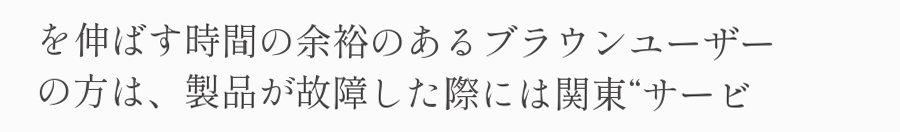を伸ばす時間の余裕のあるブラウンユーザーの方は、製品が故障した際には関東“サービ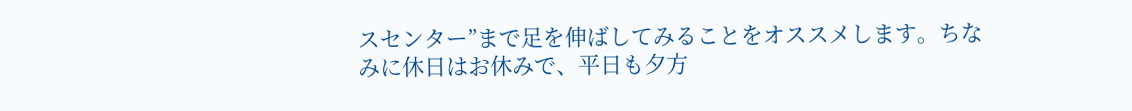スセンター”まで足を伸ばしてみることをオススメします。ちなみに休日はお休みで、平日も夕方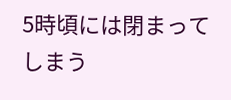5時頃には閉まってしまう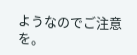ようなのでご注意を。